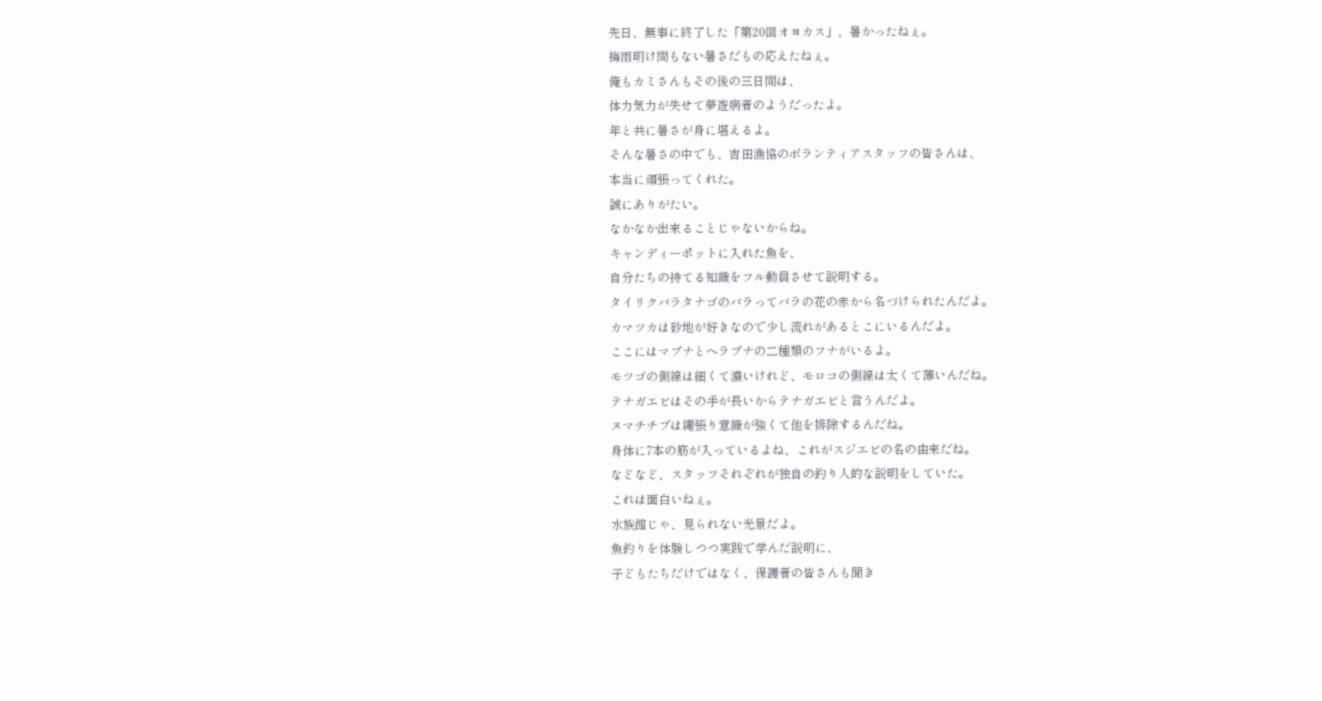先日、無事に終了した「第20回オヨカス」、暑かったねぇ。
梅雨明け間もない暑さだもの応えたねぇ。
俺もカミさんもその後の三日間は、
体力気力が失せて夢遊病者のようだったよ。
年と共に暑さが身に堪えるよ。
そんな暑さの中でも、吉田漁協のボランティアスタッフの皆さんは、
本当に頑張ってくれた。
誠にありがたい。
なかなか出来ることじゃないからね。
キャンディーポットに入れた魚を、
自分たちの持てる知識をフル動員させて説明する。
タイリクバラタナゴのバラってバラの花の赤から名づけられたんだよ。
カマツカは砂地が好きなので少し流れがあるとこにいるんだよ。
ここにはマブナとヘラブナの二種類のフナがいるよ。
モツゴの側線は細くて濃いけれど、モロコの側線は太くて薄いんだね。
テナガエビはその手が長いからテナガエビと言うんだよ。
ヌマチチブは縄張り意識が強くて他を排除するんだね。
身体に7本の筋が入っているよね、これがスジエビの名の由来だね。
などなど、スタッフそれぞれが独自の釣り人的な説明をしていた。
これは面白いねぇ。
水族館じゃ、見られない光景だよ。
魚釣りを体験しつつ実践で学んだ説明に、
子どもたちだけではなく、保護者の皆さんも聞き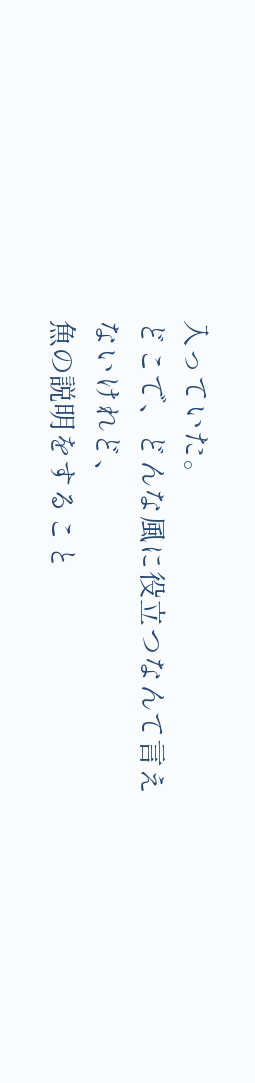入っていた。
どこで、どんな風に役立つなんて言えないけれど、
魚の説明をすること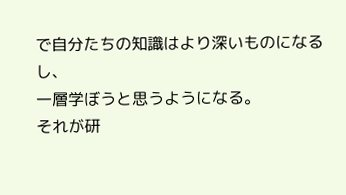で自分たちの知識はより深いものになるし、
一層学ぼうと思うようになる。
それが研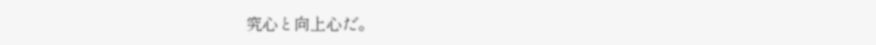究心と向上心だ。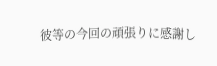彼等の今回の頑張りに感謝し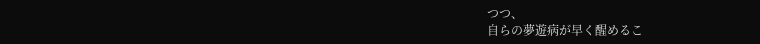つつ、
自らの夢遊病が早く醒めるこ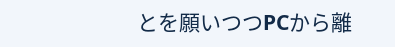とを願いつつPCから離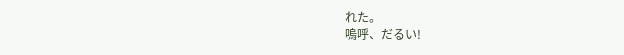れた。
嗚呼、だるい!